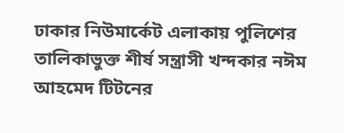ঢাকার নিউমার্কেট এলাকায় পুলিশের তালিকাভুক্ত শীর্ষ সন্ত্রাসী খন্দকার নঈম আহমেদ টিটনের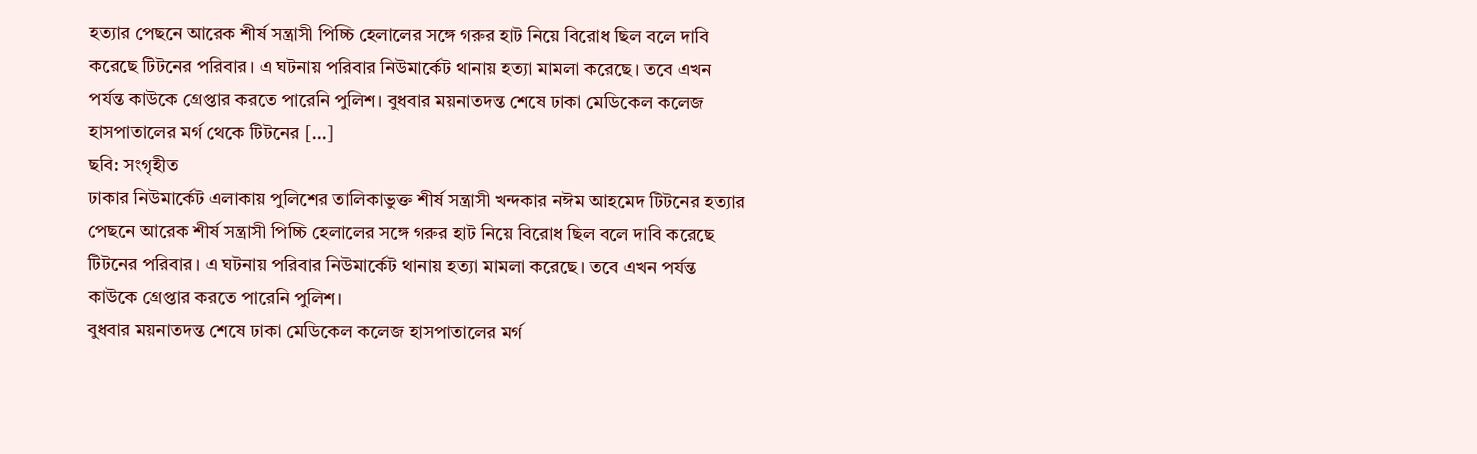হত্যার পেছনে আরেক শীর্ষ সন্ত্রাসী পিচ্চি হেলালের সঙ্গে গরুর হাট নিয়ে বিরোধ ছিল বলে দাবি করেছে টিটনের পরিবার। এ ঘটনায় পরিবার নিউমার্কেট থানায় হত্যা মামলা করেছে। তবে এখন পর্যন্ত কাউকে গ্রেপ্তার করতে পারেনি পুলিশ। বুধবার ময়নাতদন্ত শেষে ঢাকা মেডিকেল কলেজ হাসপাতালের মর্গ থেকে টিটনের […]
ছবি: সংগৃহীত
ঢাকার নিউমার্কেট এলাকায় পুলিশের তালিকাভুক্ত শীর্ষ সন্ত্রাসী খন্দকার নঈম আহমেদ টিটনের হত্যার পেছনে আরেক শীর্ষ সন্ত্রাসী পিচ্চি হেলালের সঙ্গে গরুর হাট নিয়ে বিরোধ ছিল বলে দাবি করেছে টিটনের পরিবার। এ ঘটনায় পরিবার নিউমার্কেট থানায় হত্যা মামলা করেছে। তবে এখন পর্যন্ত কাউকে গ্রেপ্তার করতে পারেনি পুলিশ।
বুধবার ময়নাতদন্ত শেষে ঢাকা মেডিকেল কলেজ হাসপাতালের মর্গ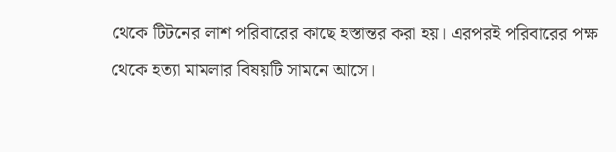থেকে টিটনের লাশ পরিবারের কাছে হস্তান্তর করা হয়। এরপরই পরিবারের পক্ষ থেকে হত্যা মামলার বিষয়টি সামনে আসে।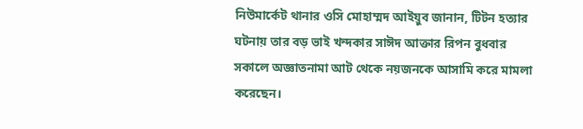নিউমার্কেট থানার ওসি মোহাম্মদ আইয়ুব জানান, টিটন হত্যার ঘটনায় তার বড় ভাই খন্দকার সাঈদ আক্তার রিপন বুধবার সকালে অজ্ঞাতনামা আট থেকে নয়জনকে আসামি করে মামলা করেছেন।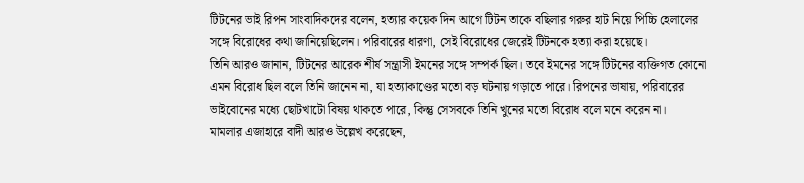টিটনের ভাই রিপন সাংবাদিকদের বলেন, হত্যার কয়েক দিন আগে টিটন তাকে বছিলার গরুর হাট নিয়ে পিচ্চি হেলালের সঙ্গে বিরোধের কথা জানিয়েছিলেন। পরিবারের ধারণা, সেই বিরোধের জেরেই টিটনকে হত্যা করা হয়েছে।
তিনি আরও জানান, টিটনের আরেক শীর্ষ সন্ত্রাসী ইমনের সঙ্গে সম্পর্ক ছিল। তবে ইমনের সঙ্গে টিটনের ব্যক্তিগত কোনো এমন বিরোধ ছিল বলে তিনি জানেন না, যা হত্যাকাণ্ডের মতো বড় ঘটনায় গড়াতে পারে। রিপনের ভাষায়, পরিবারের ভাইবোনের মধ্যে ছোটখাটো বিষয় থাকতে পারে, কিন্তু সেসবকে তিনি খুনের মতো বিরোধ বলে মনে করেন না।
মামলার এজাহারে বাদী আরও উল্লেখ করেছেন,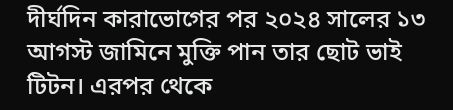দীর্ঘদিন কারাভোগের পর ২০২৪ সালের ১৩ আগস্ট জামিনে মুক্তি পান তার ছোট ভাই টিটন। এরপর থেকে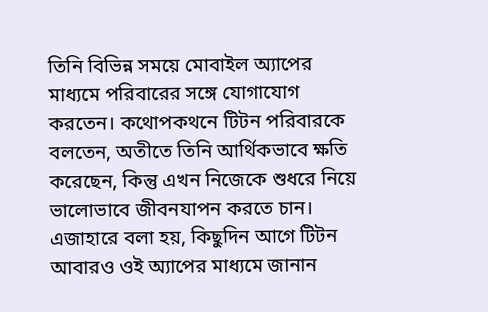তিনি বিভিন্ন সময়ে মোবাইল অ্যাপের মাধ্যমে পরিবারের সঙ্গে যোগাযোগ করতেন। কথোপকথনে টিটন পরিবারকে বলতেন, অতীতে তিনি আর্থিকভাবে ক্ষতি করেছেন, কিন্তু এখন নিজেকে শুধরে নিয়ে ভালোভাবে জীবনযাপন করতে চান।
এজাহারে বলা হয়, কিছুদিন আগে টিটন আবারও ওই অ্যাপের মাধ্যমে জানান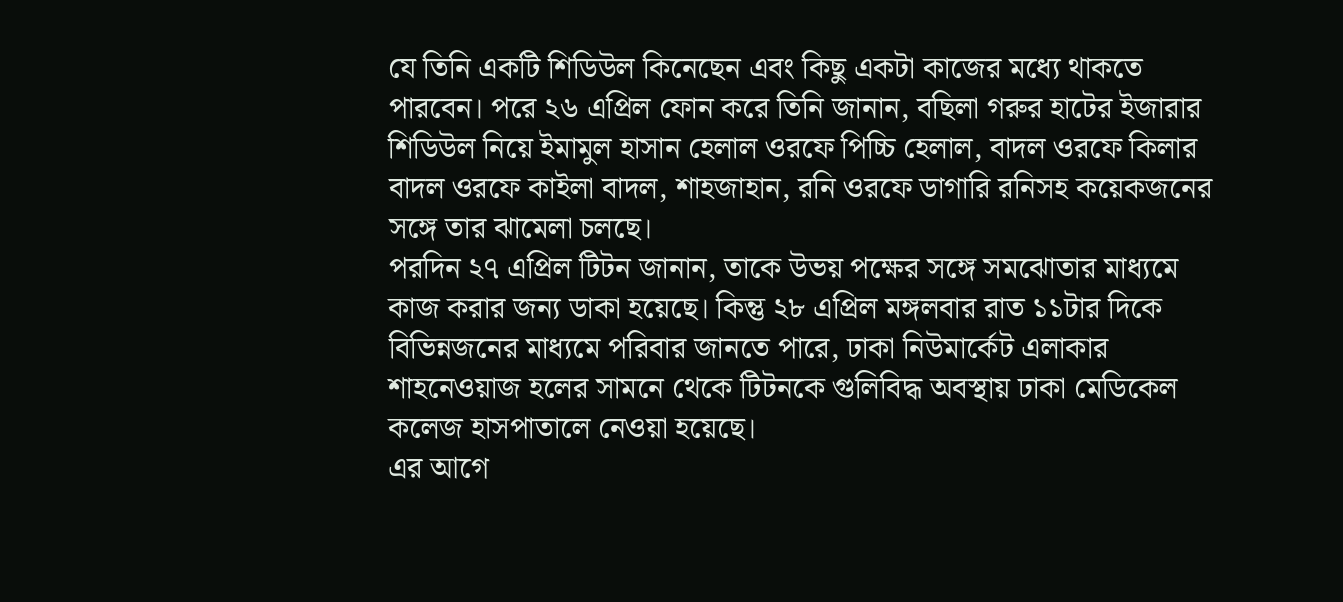যে তিনি একটি শিডিউল কিনেছেন এবং কিছু একটা কাজের মধ্যে থাকতে পারবেন। পরে ২৬ এপ্রিল ফোন করে তিনি জানান, বছিলা গরুর হাটের ইজারার শিডিউল নিয়ে ইমামুল হাসান হেলাল ওরফে পিচ্চি হেলাল, বাদল ওরফে কিলার বাদল ওরফে কাইলা বাদল, শাহজাহান, রনি ওরফে ডাগারি রনিসহ কয়েকজনের সঙ্গে তার ঝামেলা চলছে।
পরদিন ২৭ এপ্রিল টিটন জানান, তাকে উভয় পক্ষের সঙ্গে সমঝোতার মাধ্যমে কাজ করার জন্য ডাকা হয়েছে। কিন্তু ২৮ এপ্রিল মঙ্গলবার রাত ১১টার দিকে বিভিন্নজনের মাধ্যমে পরিবার জানতে পারে, ঢাকা নিউমার্কেট এলাকার শাহনেওয়াজ হলের সামনে থেকে টিটনকে গুলিবিদ্ধ অবস্থায় ঢাকা মেডিকেল কলেজ হাসপাতালে নেওয়া হয়েছে।
এর আগে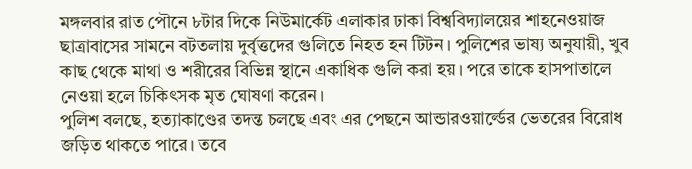মঙ্গলবার রাত পৌনে ৮টার দিকে নিউমার্কেট এলাকার ঢাকা বিশ্ববিদ্যালয়ের শাহনেওয়াজ ছাত্রাবাসের সামনে বটতলায় দুর্বৃত্তদের গুলিতে নিহত হন টিটন। পুলিশের ভাষ্য অনুযায়ী, খুব কাছ থেকে মাথা ও শরীরের বিভিন্ন স্থানে একাধিক গুলি করা হয়। পরে তাকে হাসপাতালে নেওয়া হলে চিকিৎসক মৃত ঘোষণা করেন।
পুলিশ বলছে, হত্যাকাণ্ডের তদন্ত চলছে এবং এর পেছনে আন্ডারওয়ার্ল্ডের ভেতরের বিরোধ জড়িত থাকতে পারে। তবে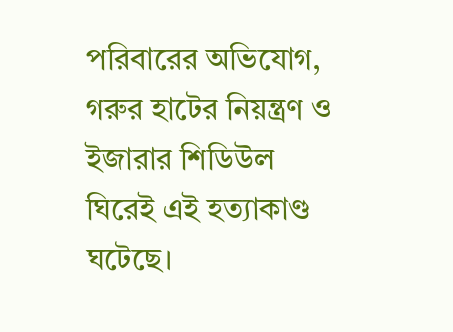পরিবারের অভিযোগ, গরুর হাটের নিয়ন্ত্রণ ও ইজারার শিডিউল ঘিরেই এই হত্যাকাণ্ড ঘটেছে।